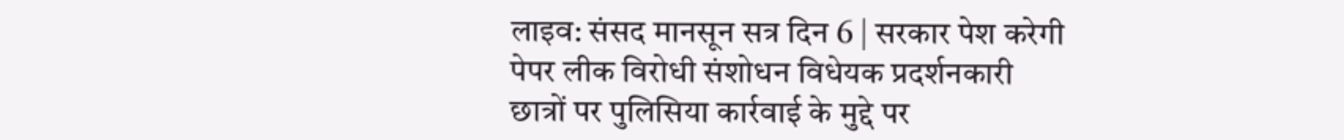लाइव: संसद मानसून सत्र दिन 6 | सरकार पेश करेगी पेपर लीक विरोधी संशोधन विधेयक प्रदर्शनकारी छात्रों पर पुलिसिया कार्रवाई के मुद्दे पर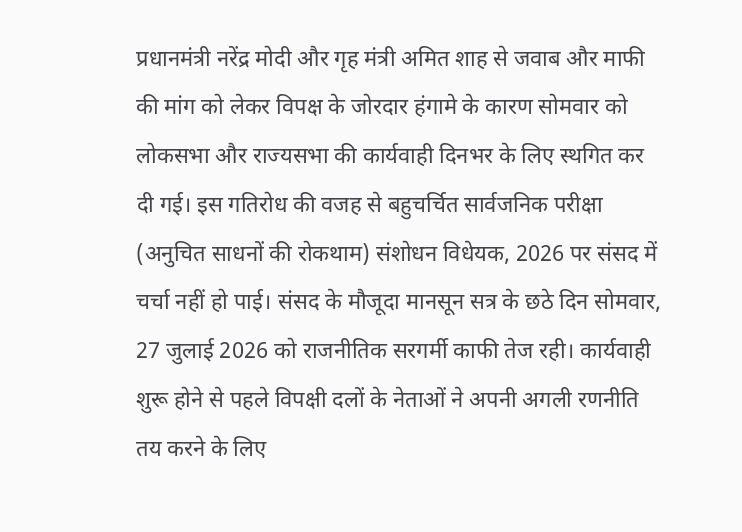प्रधानमंत्री नरेंद्र मोदी और गृह मंत्री अमित शाह से जवाब और माफी की मांग को लेकर विपक्ष के जोरदार हंगामे के कारण सोमवार को लोकसभा और राज्यसभा की कार्यवाही दिनभर के लिए स्थगित कर दी गई। इस गतिरोध की वजह से बहुचर्चित सार्वजनिक परीक्षा (अनुचित साधनों की रोकथाम) संशोधन विधेयक, 2026 पर संसद में चर्चा नहीं हो पाई। संसद के मौजूदा मानसून सत्र के छठे दिन सोमवार, 27 जुलाई 2026 को राजनीतिक सरगर्मी काफी तेज रही। कार्यवाही शुरू होने से पहले विपक्षी दलों के नेताओं ने अपनी अगली रणनीति तय करने के लिए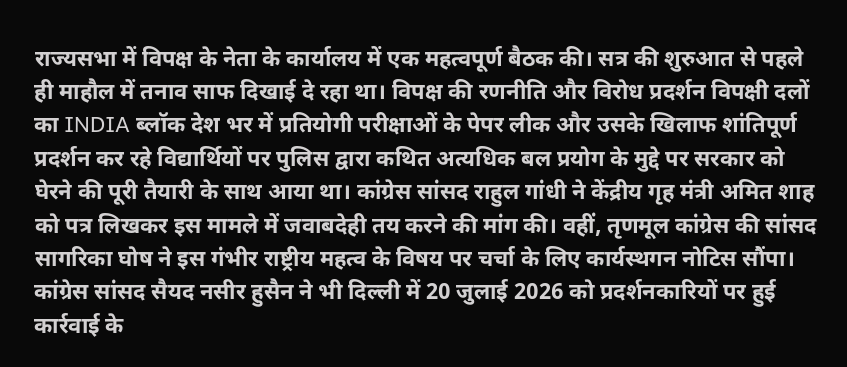राज्यसभा में विपक्ष के नेता के कार्यालय में एक महत्वपूर्ण बैठक की। सत्र की शुरुआत से पहले ही माहौल में तनाव साफ दिखाई दे रहा था। विपक्ष की रणनीति और विरोध प्रदर्शन विपक्षी दलों का INDIA ब्लॉक देश भर में प्रतियोगी परीक्षाओं के पेपर लीक और उसके खिलाफ शांतिपूर्ण प्रदर्शन कर रहे विद्यार्थियों पर पुलिस द्वारा कथित अत्यधिक बल प्रयोग के मुद्दे पर सरकार को घेरने की पूरी तैयारी के साथ आया था। कांग्रेस सांसद राहुल गांधी ने केंद्रीय गृह मंत्री अमित शाह को पत्र लिखकर इस मामले में जवाबदेही तय करने की मांग की। वहीं, तृणमूल कांग्रेस की सांसद सागरिका घोष ने इस गंभीर राष्ट्रीय महत्व के विषय पर चर्चा के लिए कार्यस्थगन नोटिस सौंपा। कांग्रेस सांसद सैयद नसीर हुसैन ने भी दिल्ली में 20 जुलाई 2026 को प्रदर्शनकारियों पर हुई कार्रवाई के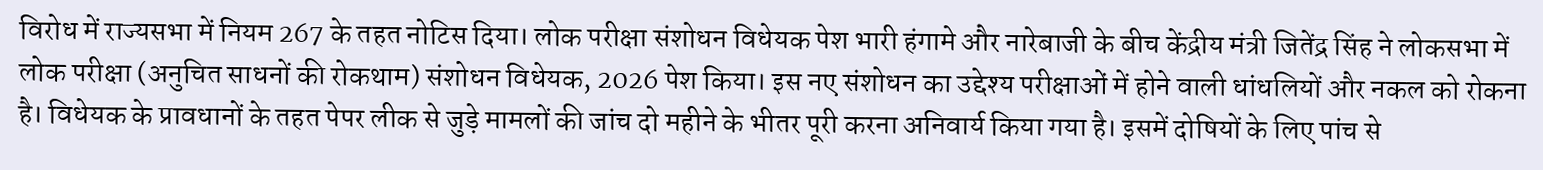विरोध में राज्यसभा में नियम 267 के तहत नोटिस दिया। लोक परीक्षा संशोधन विधेयक पेश भारी हंगामे और नारेबाजी के बीच केंद्रीय मंत्री जितेंद्र सिंह ने लोकसभा में लोक परीक्षा (अनुचित साधनों की रोकथाम) संशोधन विधेयक, 2026 पेश किया। इस नए संशोधन का उद्देश्य परीक्षाओं में होने वाली धांधलियों और नकल को रोकना है। विधेयक के प्रावधानों के तहत पेपर लीक से जुड़े मामलों की जांच दो महीने के भीतर पूरी करना अनिवार्य किया गया है। इसमें दोषियों के लिए पांच से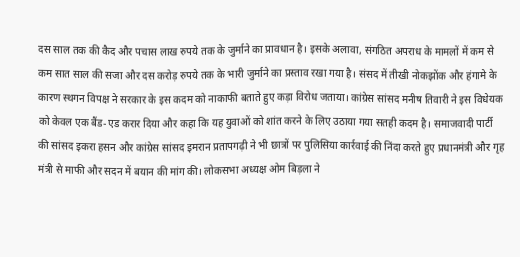दस साल तक की कैद और पचास लाख रुपये तक के जुर्माने का प्रावधान है। इसके अलावा, संगठित अपराध के मामलों में कम से कम सात साल की सजा और दस करोड़ रुपये तक के भारी जुर्माने का प्रस्ताव रखा गया है। संसद में तीखी नोकझोंक और हंगामे के कारण स्थगन विपक्ष ने सरकार के इस कदम को नाकाफी बताते हुए कड़ा विरोध जताया। कांग्रेस सांसद मनीष तिवारी ने इस विधेयक को केवल एक बैंड-एड करार दिया और कहा कि यह युवाओं को शांत करने के लिए उठाया गया सतही कदम है। समाजवादी पार्टी की सांसद इकरा हसन और कांग्रेस सांसद इमरान प्रतापगढ़ी ने भी छात्रों पर पुलिसिया कार्रवाई की निंदा करते हुए प्रधानमंत्री और गृह मंत्री से माफी और सदन में बयान की मांग की। लोकसभा अध्यक्ष ओम बिड़ला ने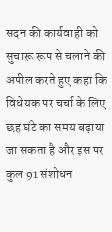सदन की कार्यवाही को सुचारू रूप से चलाने की अपील करते हुए कहा कि विधेयक पर चर्चा के लिए छह घंटे का समय बढ़ाया जा सकता है और इस पर कुल 91 संशोधन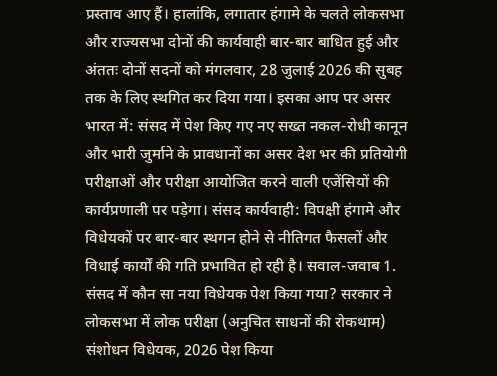प्रस्ताव आए हैं। हालांकि, लगातार हंगामे के चलते लोकसभा और राज्यसभा दोनों की कार्यवाही बार-बार बाधित हुई और अंततः दोनों सदनों को मंगलवार, 28 जुलाई 2026 की सुबह तक के लिए स्थगित कर दिया गया। इसका आप पर असर भारत में: संसद में पेश किए गए नए सख्त नकल-रोधी कानून और भारी जुर्माने के प्रावधानों का असर देश भर की प्रतियोगी परीक्षाओं और परीक्षा आयोजित करने वाली एजेंसियों की कार्यप्रणाली पर पड़ेगा। संसद कार्यवाही: विपक्षी हंगामे और विधेयकों पर बार-बार स्थगन होने से नीतिगत फैसलों और विधाई कार्यों की गति प्रभावित हो रही है। सवाल-जवाब 1. संसद में कौन सा नया विधेयक पेश किया गया? सरकार ने लोकसभा में लोक परीक्षा (अनुचित साधनों की रोकथाम) संशोधन विधेयक, 2026 पेश किया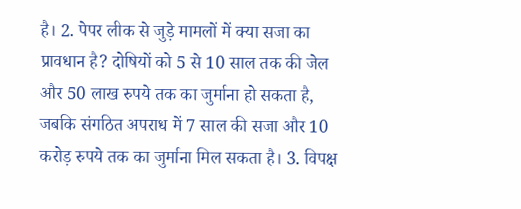है। 2. पेपर लीक से जुड़े मामलों में क्या सजा का प्रावधान है? दोषियों को 5 से 10 साल तक की जेल और 50 लाख रुपये तक का जुर्माना हो सकता है, जबकि संगठित अपराध में 7 साल की सजा और 10 करोड़ रुपये तक का जुर्माना मिल सकता है। 3. विपक्ष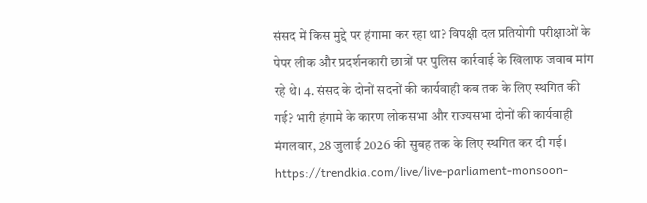संसद में किस मुद्दे पर हंगामा कर रहा था? विपक्षी दल प्रतियोगी परीक्षाओं के पेपर लीक और प्रदर्शनकारी छात्रों पर पुलिस कार्रवाई के खिलाफ जवाब मांग रहे थे। 4. संसद के दोनों सदनों की कार्यवाही कब तक के लिए स्थगित की गई? भारी हंगामे के कारण लोकसभा और राज्यसभा दोनों की कार्यवाही मंगलवार, 28 जुलाई 2026 की सुबह तक के लिए स्थगित कर दी गई। https://trendkia.com/live/live-parliament-monsoon-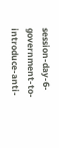session-day-6-government-to-introduce-anti-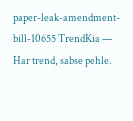paper-leak-amendment-bill-10655 TrendKia — Har trend, sabse pehle.